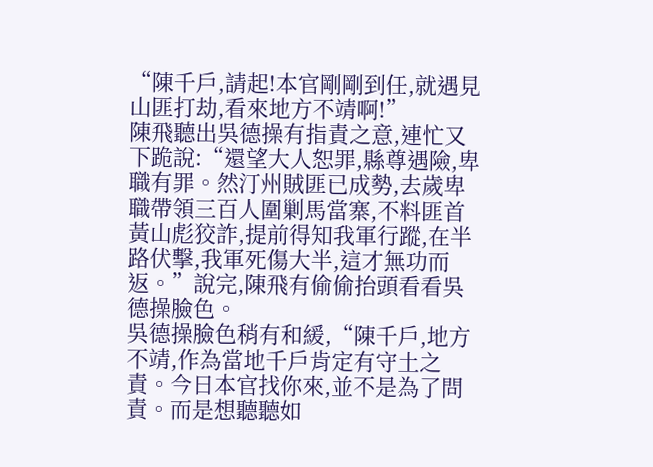“陳千戶,請起!本官剛剛到任,就遇見山匪打劫,看來地方不靖啊!”
陳飛聽出吳德操有指責之意,連忙又下跪說:“還望大人恕罪,縣尊遇險,卑職有罪。然汀州賊匪已成勢,去歲卑職帶領三百人圍剿馬當寨,不料匪首黃山彪狡詐,提前得知我軍行蹤,在半路伏擊,我軍死傷大半,這才無功而返。”說完,陳飛有偷偷抬頭看看吳德操臉色。
吳德操臉色稍有和緩,“陳千戶,地方不靖,作為當地千戶肯定有守土之責。今日本官找你來,並不是為了問責。而是想聽聽如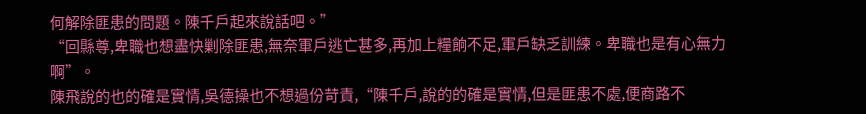何解除匪患的問題。陳千戶起來說話吧。”
“回縣尊,卑職也想盡快剿除匪患,無奈軍戶逃亡甚多,再加上糧餉不足,軍戶缺乏訓練。卑職也是有心無力啊”。
陳飛說的也的確是實情,吳德操也不想過份苛責,“陳千戶,說的的確是實情,但是匪患不處,便商路不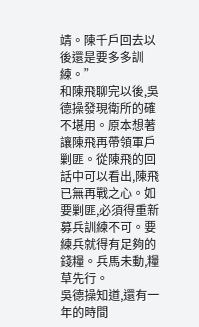靖。陳千戶回去以後還是要多多訓練。”
和陳飛聊完以後,吳德操發現衛所的確不堪用。原本想著讓陳飛再帶領軍戶剿匪。從陳飛的回話中可以看出,陳飛已無再戰之心。如要剿匪,必須得重新募兵訓練不可。要練兵就得有足夠的錢糧。兵馬未動,糧草先行。
吳德操知道,還有一年的時間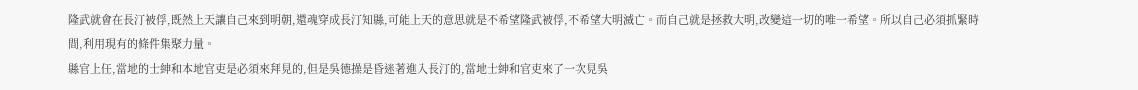隆武就會在長汀被俘,既然上天讓自己來到明朝,還魂穿成長汀知縣,可能上天的意思就是不希望隆武被俘,不希望大明滅亡。而自己就是拯救大明,改變這一切的唯一希望。所以自己必須抓緊時間,利用現有的條件集聚力量。
縣官上任,當地的士紳和本地官吏是必須來拜見的,但是吳德操是昏迷著進入長汀的,當地士紳和官吏來了一次見吳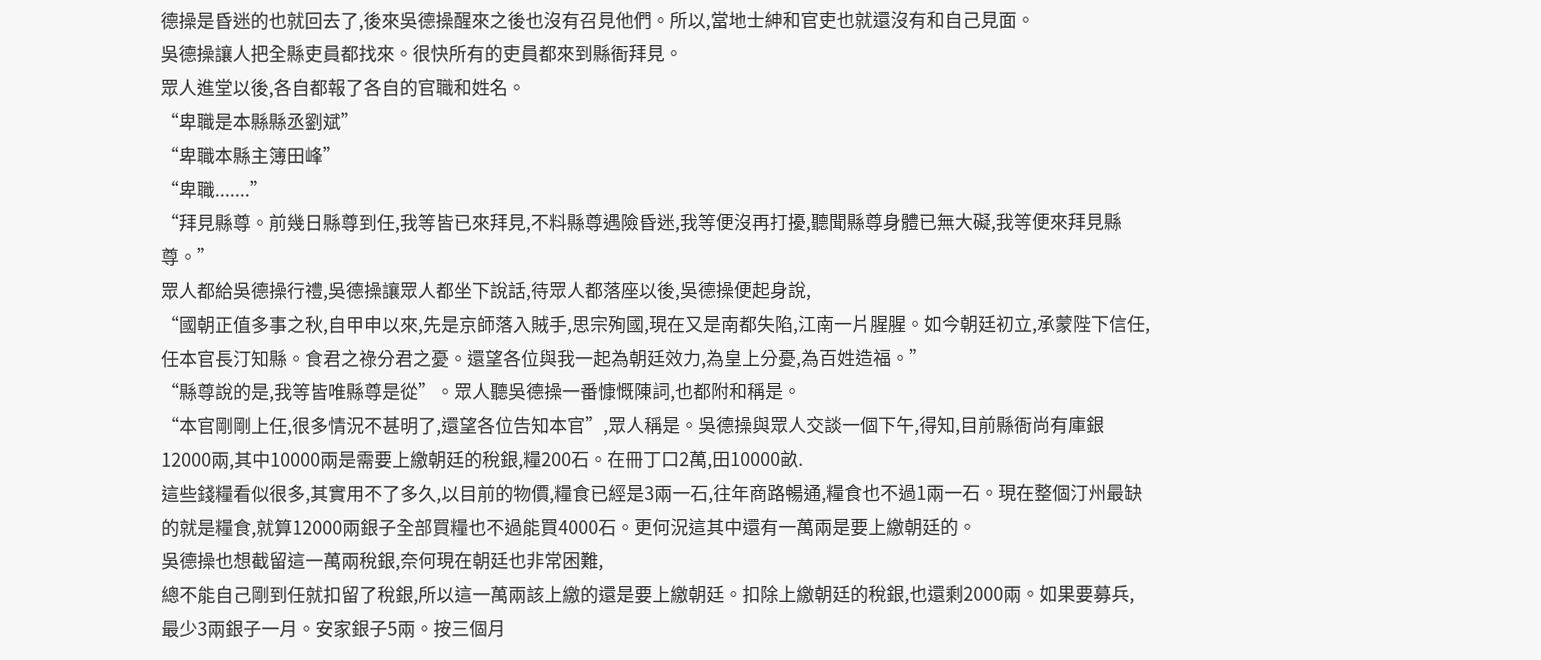德操是昏迷的也就回去了,後來吳德操醒來之後也沒有召見他們。所以,當地士紳和官吏也就還沒有和自己見面。
吳德操讓人把全縣吏員都找來。很快所有的吏員都來到縣衙拜見。
眾人進堂以後,各自都報了各自的官職和姓名。
“卑職是本縣縣丞劉斌”
“卑職本縣主簿田峰”
“卑職.......”
“拜見縣尊。前幾日縣尊到任,我等皆已來拜見,不料縣尊遇險昏迷,我等便沒再打擾,聽聞縣尊身體已無大礙,我等便來拜見縣尊。”
眾人都給吳德操行禮,吳德操讓眾人都坐下說話,待眾人都落座以後,吳德操便起身說,
“國朝正值多事之秋,自甲申以來,先是京師落入賊手,思宗殉國,現在又是南都失陷,江南一片腥腥。如今朝廷初立,承蒙陛下信任,任本官長汀知縣。食君之祿分君之憂。還望各位與我一起為朝廷效力,為皇上分憂,為百姓造福。”
“縣尊說的是,我等皆唯縣尊是從”。眾人聽吳德操一番慷慨陳詞,也都附和稱是。
“本官剛剛上任,很多情況不甚明了,還望各位告知本官”,眾人稱是。吳德操與眾人交談一個下午,得知,目前縣衙尚有庫銀12000兩,其中10000兩是需要上繳朝廷的稅銀,糧200石。在冊丁口2萬,田10000畝.
這些錢糧看似很多,其實用不了多久,以目前的物價,糧食已經是3兩一石,往年商路暢通,糧食也不過1兩一石。現在整個汀州最缺的就是糧食,就算12000兩銀子全部買糧也不過能買4000石。更何況這其中還有一萬兩是要上繳朝廷的。
吳德操也想截留這一萬兩稅銀,奈何現在朝廷也非常困難,
總不能自己剛到任就扣留了稅銀,所以這一萬兩該上繳的還是要上繳朝廷。扣除上繳朝廷的稅銀,也還剩2000兩。如果要募兵,最少3兩銀子一月。安家銀子5兩。按三個月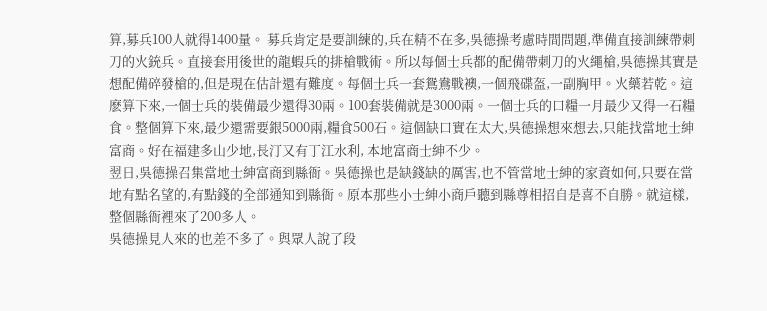算,募兵100人就得1400量。 募兵肯定是要訓練的,兵在精不在多,吳德操考慮時間問題,準備直接訓練帶刺刀的火銃兵。直接套用後世的龍蝦兵的排槍戰術。所以每個士兵都的配備帶刺刀的火繩槍,吳德操其實是想配備碎發槍的,但是現在估計還有難度。每個士兵一套鴛鴦戰襖,一個飛碟盔,一副胸甲。火藥若乾。這麽算下來,一個士兵的裝備最少還得30兩。100套裝備就是3000兩。一個士兵的口糧一月最少又得一石糧食。整個算下來,最少還需要銀5000兩,糧食500石。這個缺口實在太大,吳德操想來想去,只能找當地士紳富商。好在福建多山少地,長汀又有丁江水利, 本地富商士紳不少。
翌日,吳德操召集當地士紳富商到縣衙。吳德操也是缺錢缺的厲害,也不管當地士紳的家資如何,只要在當地有點名望的,有點錢的全部通知到縣衙。原本那些小士紳小商戶聽到縣尊相招自是喜不自勝。就這樣,整個縣衙裡來了200多人。
吳德操見人來的也差不多了。與眾人說了段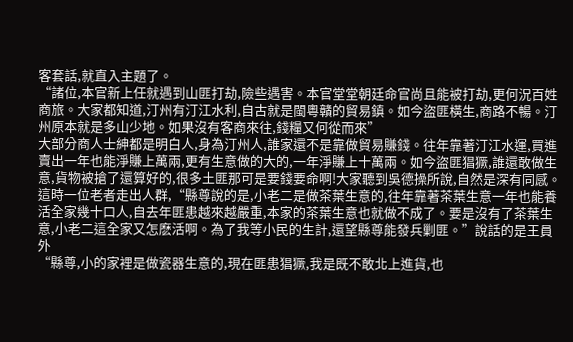客套話,就直入主題了。
“諸位,本官新上任就遇到山匪打劫,險些遇害。本官堂堂朝廷命官尚且能被打劫,更何況百姓商旅。大家都知道,汀州有汀江水利,自古就是閩粵贛的貿易鎮。如今盜匪橫生,商路不暢。汀州原本就是多山少地。如果沒有客商來往,錢糧又何從而來”
大部分商人士紳都是明白人,身為汀州人,誰家還不是靠做貿易賺錢。往年靠著汀江水運,買進賣出一年也能淨賺上萬兩,更有生意做的大的,一年淨賺上十萬兩。如今盜匪猖獗,誰還敢做生意,貨物被搶了還算好的,很多土匪那可是要錢要命啊!大家聽到吳德操所說,自然是深有同感。
這時一位老者走出人群,“縣尊說的是,小老二是做茶葉生意的,往年靠著茶葉生意一年也能養活全家幾十口人,自去年匪患越來越嚴重,本家的茶葉生意也就做不成了。要是沒有了茶葉生意,小老二這全家又怎麽活啊。為了我等小民的生計,還望縣尊能發兵剿匪。”說話的是王員外
“縣尊,小的家裡是做瓷器生意的,現在匪患猖獗,我是既不敢北上進貨,也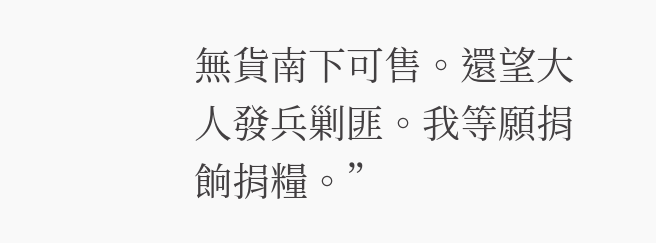無貨南下可售。還望大人發兵剿匪。我等願捐餉捐糧。”